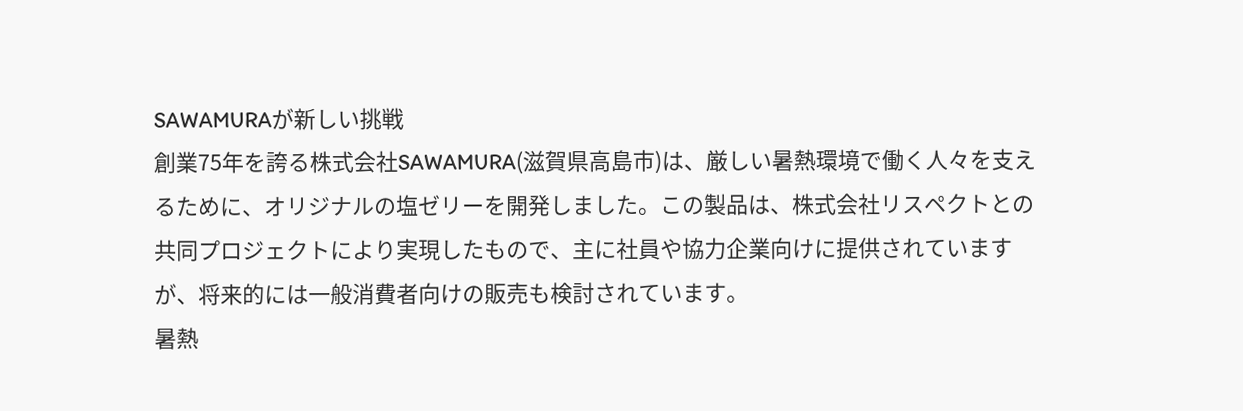SAWAMURAが新しい挑戦
創業75年を誇る株式会社SAWAMURA(滋賀県高島市)は、厳しい暑熱環境で働く人々を支えるために、オリジナルの塩ゼリーを開発しました。この製品は、株式会社リスペクトとの共同プロジェクトにより実現したもので、主に社員や協力企業向けに提供されていますが、将来的には一般消費者向けの販売も検討されています。
暑熱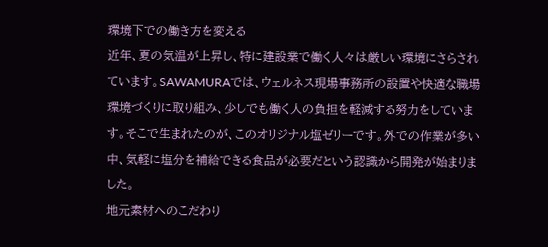環境下での働き方を変える
近年、夏の気温が上昇し、特に建設業で働く人々は厳しい環境にさらされています。SAWAMURAでは、ウェルネス現場事務所の設置や快適な職場環境づくりに取り組み、少しでも働く人の負担を軽減する努力をしています。そこで生まれたのが、このオリジナル塩ゼリーです。外での作業が多い中、気軽に塩分を補給できる食品が必要だという認識から開発が始まりました。
地元素材へのこだわり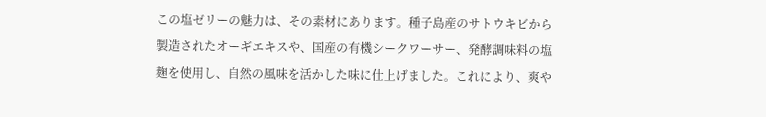この塩ゼリーの魅力は、その素材にあります。種子島産のサトウキビから製造されたオーギエキスや、国産の有機シークワーサー、発酵調味料の塩麹を使用し、自然の風味を活かした味に仕上げました。これにより、爽や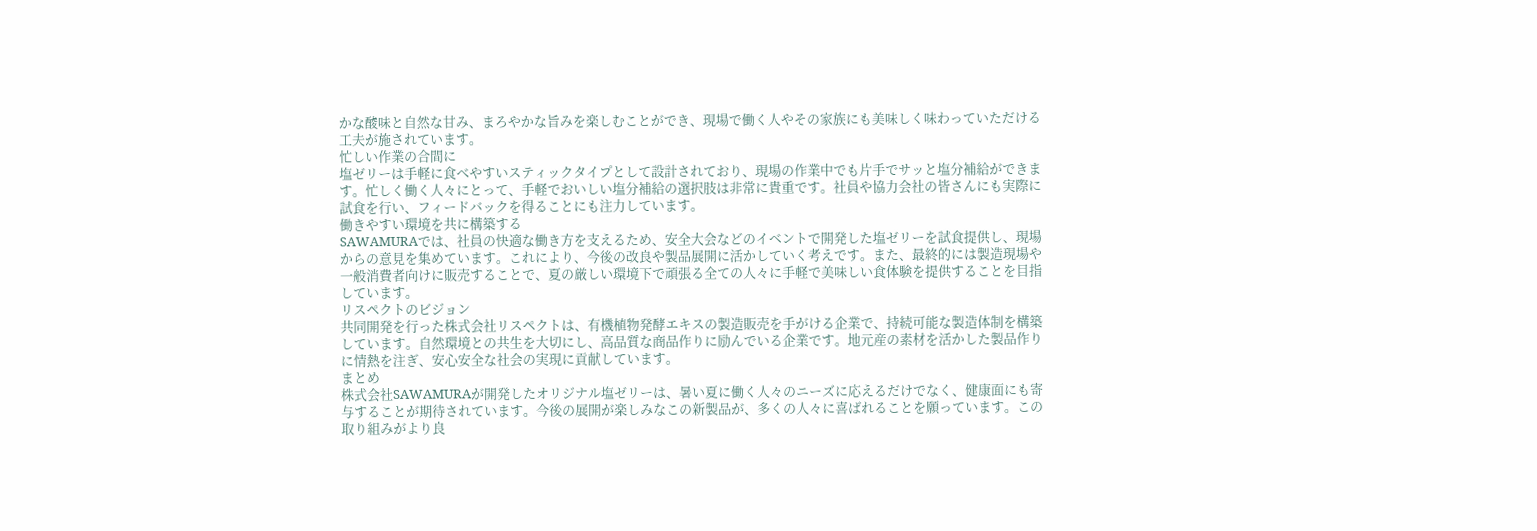かな酸味と自然な甘み、まろやかな旨みを楽しむことができ、現場で働く人やその家族にも美味しく味わっていただける工夫が施されています。
忙しい作業の合間に
塩ゼリーは手軽に食べやすいスティックタイプとして設計されており、現場の作業中でも片手でサッと塩分補給ができます。忙しく働く人々にとって、手軽でおいしい塩分補給の選択肢は非常に貴重です。社員や協力会社の皆さんにも実際に試食を行い、フィードバックを得ることにも注力しています。
働きやすい環境を共に構築する
SAWAMURAでは、社員の快適な働き方を支えるため、安全大会などのイベントで開発した塩ゼリーを試食提供し、現場からの意見を集めています。これにより、今後の改良や製品展開に活かしていく考えです。また、最終的には製造現場や一般消費者向けに販売することで、夏の厳しい環境下で頑張る全ての人々に手軽で美味しい食体験を提供することを目指しています。
リスペクトのビジョン
共同開発を行った株式会社リスペクトは、有機植物発酵エキスの製造販売を手がける企業で、持続可能な製造体制を構築しています。自然環境との共生を大切にし、高品質な商品作りに励んでいる企業です。地元産の素材を活かした製品作りに情熱を注ぎ、安心安全な社会の実現に貢献しています。
まとめ
株式会社SAWAMURAが開発したオリジナル塩ゼリーは、暑い夏に働く人々のニーズに応えるだけでなく、健康面にも寄与することが期待されています。今後の展開が楽しみなこの新製品が、多くの人々に喜ばれることを願っています。この取り組みがより良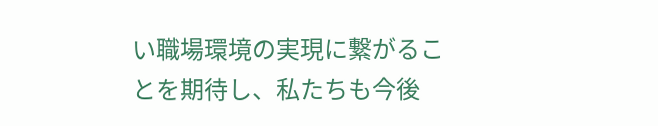い職場環境の実現に繋がることを期待し、私たちも今後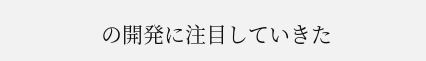の開発に注目していきた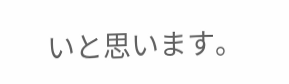いと思います。